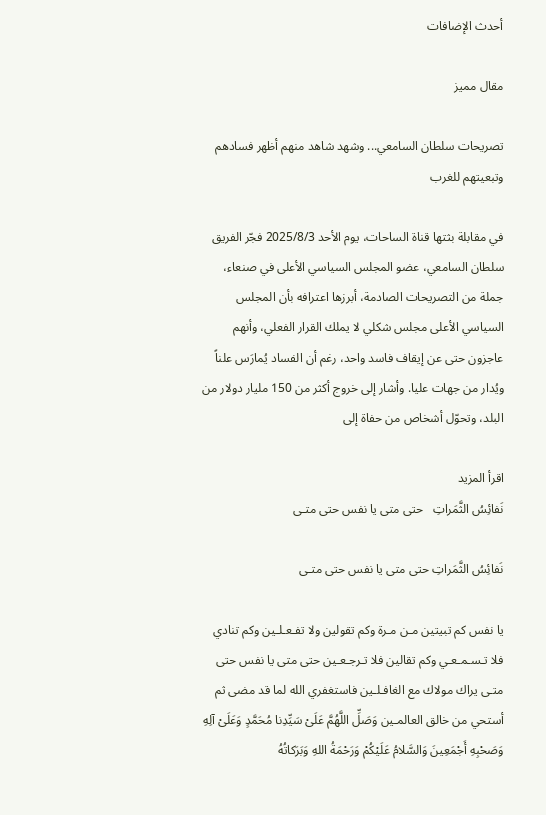أحدث الإضافات

مقال مميز

تصريحات سلطان السامعي... وشهد شاهد منهم أظهر فسادهم وتبعيتهم للغرب

في مقابلة بثتها قناة الساحات، يوم الأحد 2025/8/3 فجّر الفريق سلطان السامعي، عضو المجلس السياسي الأعلى في صنعاء، جملة من التصريحات الصادمة، أبرزها اعترافه بأن المجلس السياسي الأعلى مجلس شكلي لا يملك القرار الفعلي، وأنهم عاجزون حتى عن إيقاف فاسد واحد، رغم أن الفساد يُمارَس علناً ويُدار من جهات عليا. وأشار إلى خروج أكثر من 150 مليار دولار من البلد، وتحوّل أشخاص من حفاة إلى

اقرأ المزيد
نَفائِسُ الثَّمَراتِ   حتى متى يا نفس حتى متـى

نَفائِسُ الثَّمَراتِ حتى متى يا نفس حتى متـى

يا نفس كم تبيتين مـن مـرة وكم تقولين ولا تفـعـلـين وكم تنادي فلا تـسـمـعـي وكم تقالين فلا تـرجـعـين حتى متى يا نفس حتى متـى يراك مولاك مع الغافـلـين فاستغفري الله لما قد مضى ثم أستحي من خالق العالمـين وَصَلِّ اللَّهُمَّ عَلَىْ سَيِّدِنا مُحَمَّدٍ وَعَلَىْ آلِهِ وَصَحْبِهِ أَجْمَعِينَ وَالسَّلامُ عَلَيْكُمْ وَرَحْمَةُ اللهِ وَبَرَكاتُهُ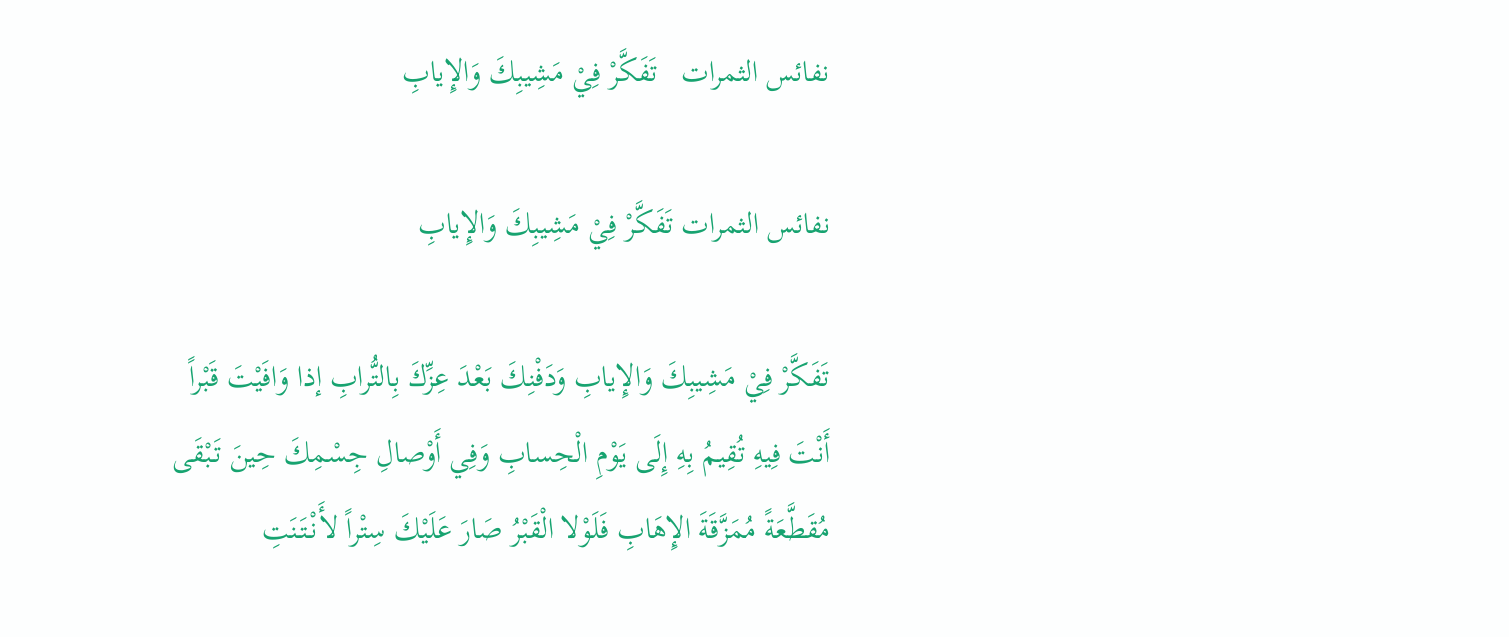نفائس الثمرات   تَفَكَّرْ فِيْ مَشِيبِكَ وَالإِيابِ

نفائس الثمرات تَفَكَّرْ فِيْ مَشِيبِكَ وَالإِيابِ

تَفَكَّرْ فِيْ مَشِيبِكَ وَالإِيابِ وَدَفْنِكَ بَعْدَ عِزِّكَ بِالتُّرابِ إذا وَافَيْتَ قَبْراً أَنْتَ فِيهِ تُقِيمُ بِهِ إِلَى يَوْمِ الْحِسابِ وَفِي أَوْصالِ جِسْمِكَ حِينَ تَبْقَى مُقَطَّعَةً مُمَزَّقَةَ الإِهَابِ فَلَوْلا الْقَبْرُ صَارَ عَلَيْكَ سِتْراً لأَنْتَنَتِ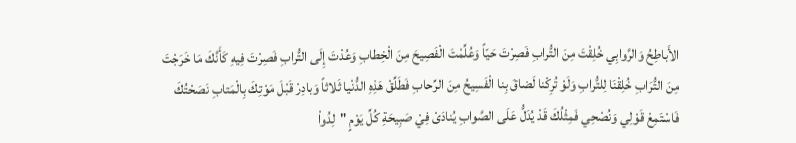الأَباطِحُ وَالرَّوابِي خُلِقْتَ مِنَ التُّرابِ فَصِرْتَ حَيّاً وَعُلِّمْتَ الْفَصِيحَ مِنَ الْخِطابِ وَعُدْتَ إِلَى التُّرابِ فَصِرْتَ فِيهِ كَأَنَّكَ مَا خَرَجْتَ مِنَ التُّرَابِ خُلِقْنَا لِلتُّرابِ وَلَوْ تُرِكْنا لَضاقَ بِنا الْفَسِيحُ مِنَ الرِّحابِ فَطَلِّقْ هَذِهِ الدُّنْيا ثَلاثاً وَبادِرْ قَبْلَ مَوْتِكَ بِالْمَتابِ نَصَحْتُكَ فَاسْتَمِعْ قَوْلِي وَنُصْحِي فَمِثْلُكَ قَدْ يُدَلُّ عَلَى الصَّوابِ يُنادَىْ فِيْ صَبِيحَةِ كُلِّ يَوْمٍ "لِدُواْ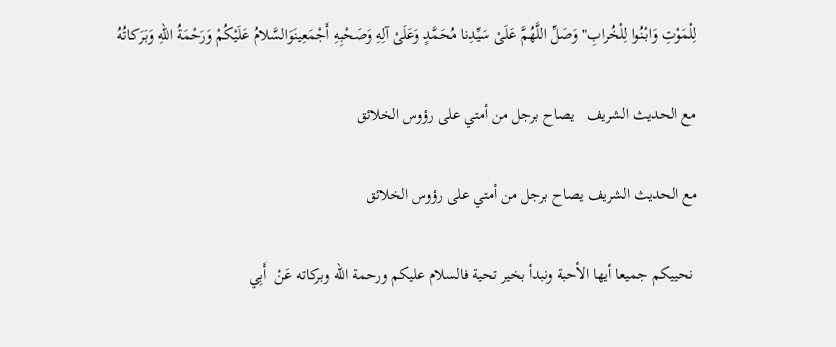لِلْمَوْتِ وَابْنُوا لِلْخُرابِ" وَصَلِّ اللَّهُمَّ عَلَىْ سَيِّدِنا مُحَمَّدٍ وَعَلَىْ آلِهِ وَصَحْبِهِ أَجْمَعِينَوَالسَّلامُ عَلَيْكُمْ وَرَحْمَةُ اللهِ وَبَرَكاتُهُ

مع الحديث الشريف   يصاح برجل من أمتي على رؤوس الخلائق

مع الحديث الشريف يصاح برجل من أمتي على رؤوس الخلائق

 نحييكم جميعا أيها الأحبة ونبدأ بخير تحية فالسلام عليكم ورحمة الله وبركاته عَنْ  أَبِي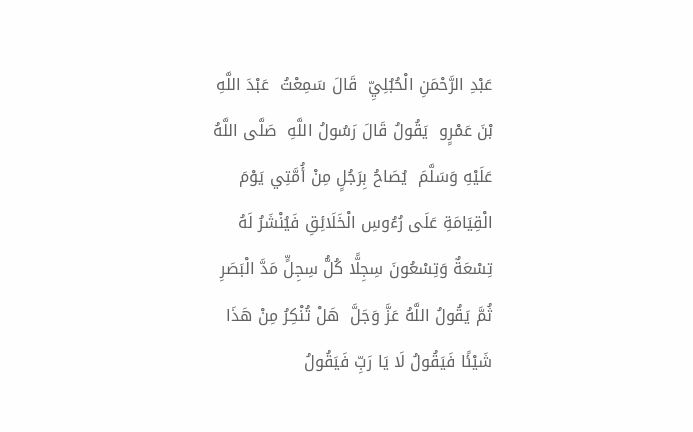عَبْدِ الرَّحْمَنِ الْحُبُلِيِّ  قَالَ سَمِعْتُ  عَبْدَ اللَّهِ بْنَ عَمْرٍو  يَقُولُ قَالَ رَسُولُ اللَّهِ  صَلَّى اللَّهُ عَلَيْهِ وَسَلَّمَ  يُصَاحُ بِرَجُلٍ مِنْ أُمَّتِي يَوْمَ الْقِيَامَةِ عَلَى رُءُوسِ الْخَلَائِقِ فَيُنْشَرُ لَهُ تِسْعَةٌ وَتِسْعُونَ سِجِلًّا كُلُّ سِجِلٍّ مَدَّ الْبَصَرِ ثُمَّ يَقُولُ اللَّهُ عَزَّ وَجَلَّ  هَلْ تُنْكِرُ مِنْ هَذَا شَيْئًا فَيَقُولُ لَا يَا رَبِّ فَيَقُولُ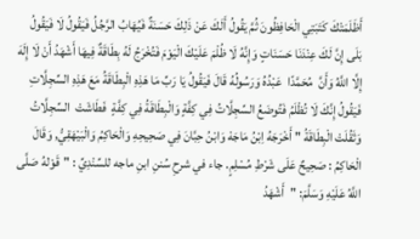أَظَلَمَتْكَ كَتَبَتِي الْحَافِظُونَ ثُمَّ يَقُولُ أَلَكَ عَنْ ذَلِكَ حَسَنَةٌ فَيُهَابُ الرَّجُلُ فَيَقُولُ لَا فَيَقُولُ بَلَى إِنَّ لَكَ عِنْدَنَا حَسَنَاتٍ وَإِنَّهُ لَا ظُلْمَ عَلَيْكَ الْيَوْمَ فَتُخْرَجُ لَهُ بِطَاقَةٌ فِيهَا أَشْهَدُ أَنْ لَا إِلَهَ إِلَّا اللَّهُ وَأَنَّ  مُحَمَّدًا  عَبْدُهُ وَرَسُولُهُ قَالَ فَيَقُولُ يَا رَبِّ مَا هَذِهِ الْبِطَاقَةُ مَعَ هَذِهِ السِّجِلَّاتِ فَيَقُولُ إِنَّكَ لَا تُظْلَمُ فَتُوضَعُ السِّجِلَّاتُ فِي كِفَّةٍ وَالْبِطَاقَةُ فِي كِفَّةٍ  فَطَاشَتْ  السِّجِلَّاتُ وَثَقُلَتْ الْبِطَاقَةُ " أَخْرَجَهُ اِبْنُ مَاجَهْ وَابْنُ حِبَّانَ فِي صَحِيحِهِ وَالْحَاكِمُ وَالْبَيْهَقِيُّ, وَقَالَ الْحَاكِمُ : صَحِيحٌ عَلَى شَرْطِ مُسْلِمٍ. جاء في شرحِ سُننِ ابنِ ماجه للسِّنْدِيِّ : "قَوْلهُ صَلَّى اللَّهُ عَلَيْهِ وَسَلَّمَ: "أَشْهَدُ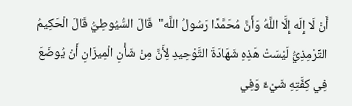أَنْ لَا إِلَه إِلَّا اللَّهُ وَأَنَّ مُحَمَّدًا رَسُولُ اللَّه"  قَالَ السُّيُوطِيُّ قَالَ الْحَكِيمُ التِّرْمِذِيُّ لَيْسَتْ هَذِهِ شَهَادَةَ التَّوْحِيدِ لِأَنَّ مِنْ شَأْنِ الْمِيزَانِ أَنْ يُوضَعَ فِي كِفَّتِهِ شَيْءٌ وَفِي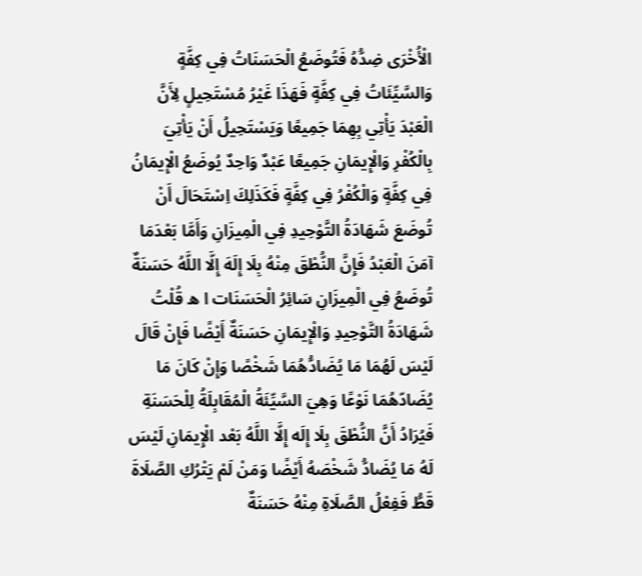الْأُخْرَى ضِدُّهُ فَتُوضَعُ الْحَسَنَاتُ فِي كِفَّةٍ وَالسَّيِّئَاتُ فِي كِفَّةٍ فَهَذَا غَيْرُ مُسْتَحِيلٍ لِأَنَّ الْعَبْدَ يَأْتِي بِهِمَا جَمِيعًا وَيَسْتَحِيلُ أَنْ يَأْتِيَ بِالْكُفْرِ وَالْإِيمَانِ جَمِيعًا عَبْدٌ وَاحِدٌ يُوضَعُ الْإِيمَانُ فِي كِفَّةٍ وَالْكُفْرُ فِي كِفَّةٍ فَكَذَلِكَ اِسْتَحَالَ أَنْ تُوضَعَ شَهَادَةُ التَّوْحِيدِ فِي الْمِيزَانِ وَأَمَّا بَعْدَمَا آمَنَ الْعَبْدُ فَإِنَّ النُّطْقَ مِنْهُ بِلَا إِلَهَ إِلَّا اللَّهُ حَسَنَةٌ تُوضَعُ فِي الْمِيزَانِ سَائِرُ الْحَسَنَات ا ه قُلْتُ شَهَادَةُ التَّوْحِيدِ وَالْإِيمَانِ حَسَنَةٌ أَيْضًا فَإِنْ قَالَ لَيْسَ لَهُمَا مَا يُضَادُّهُمَا شَخْصًا وَإِنْ كَانَ مَا يُضَادّهُمَا نَوْعًا وَهِيَ السَّيِّئَةُ الْمُقَابِلَةُ لِلْحَسَنَةِ فَيُرَادُ أَنَّ النُّطْقَ بِلَا إِلَه إِلَّا اللَّهُ بَعْد الْإِيمَانِ لَيْسَ لَهُ مَا يُضَادُّ شَخْصَهُ أَيْضًا وَمَنْ لَمْ يَتْرُكِ الصَّلَاةَ قَطُّ فَفِعْلُ الصَّلَاةِ مِنْهُ حَسَنَةٌ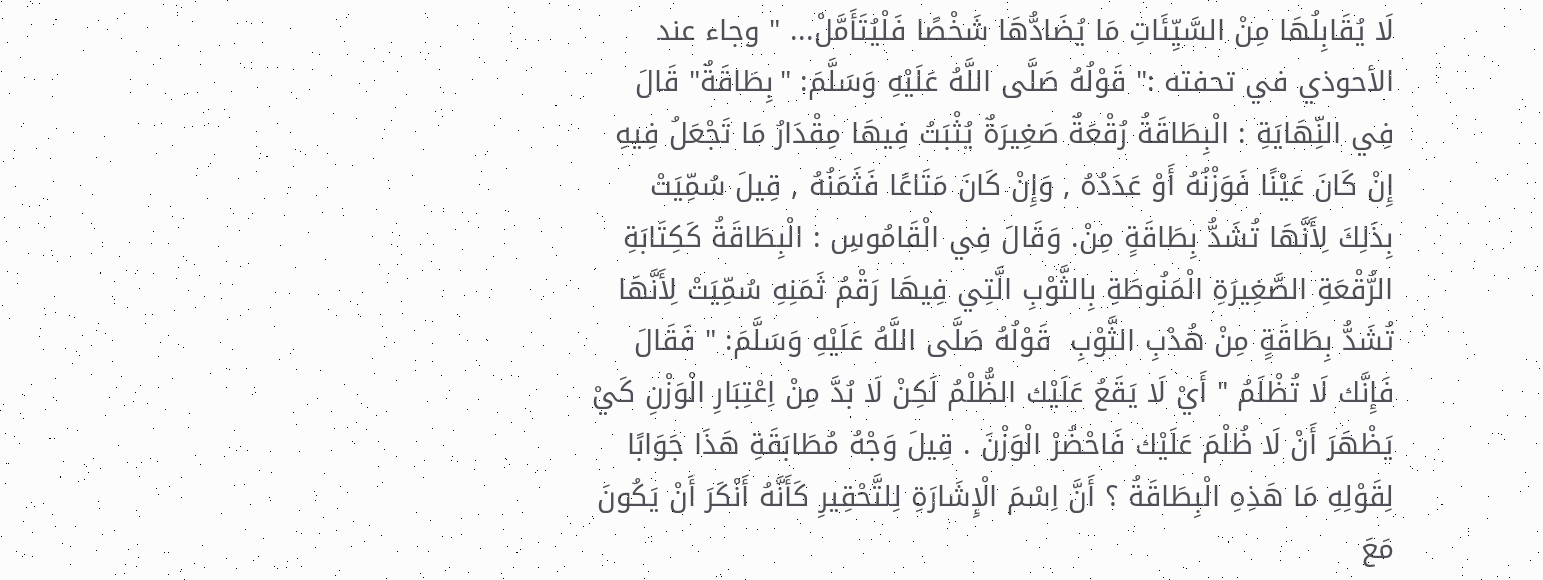لَا يُقَابِلُهَا مِنْ السَّيِّئَاتِ مَا يُضَادُّهَا شَخْصًا فَلْيُتَأَمَّلْ... " وجاء عند الأحوذي في تحفته :" قَوْلُهُ صَلَّى اللَّهُ عَلَيْهِ وَسَلَّمَ: "بِطَاقَةٌ" قَالَ فِي النِّهَايَةِ : الْبِطَاقَةُ رُقْعَةٌ صَغِيرَةٌ يُثْبَتُ فِيهَا مِقْدَارُ مَا تَجْعَلُ فِيهِ إِنْ كَانَ عَيْنًا فَوَزْنُهُ أَوْ عَدَدُهُ , وَإِنْ كَانَ مَتَاعًا فَثَمَنُهُ , قِيلَ سُمِّيَتْ بِذَلِكَ لِأَنَّهَا تُشَدُّ بِطَاقَةٍ مِنْ. وَقَالَ فِي الْقَامُوسِ : الْبِطَاقَةُ كَكِتَابَةِ الرُّقْعَةِ الصَّغِيرَةِ الْمَنُوطَةِ بِالثَّوْبِ الَّتِي فِيهَا رَقْمُ ثَمَنِهِ سُمِّيَتْ لِأَنَّهَا تُشَدُّ بِطَاقَةٍ مِنْ هُدْبِ الثَّوْبِ  قَوْلُهُ صَلَّى اللَّهُ عَلَيْهِ وَسَلَّمَ: " فَقَالَ فَإِنَّك لَا تُظْلَمُ " أَيْ لَا يَقَعُ عَلَيْك الظُّلْمُ لَكِنْ لَا بُدَّ مِنْ اِعْتِبَارِ الْوَزْنِ كَيْ يَظْهَرَ أَنْ لَا ظُلْمَ عَلَيْك فَاحْضُرْ الْوَزْنَ . قِيلَ وَجْهُ مُطَابَقَةِ هَذَا جَوَابًا لِقَوْلِهِ مَا هَذِهِ الْبِطَاقَةُ ؟ أَنَّ اِسْمَ الْإِشَارَةِ لِلتَّحْقِيرِ كَأَنَّهُ أَنْكَرَ أَنْ يَكُونَ مَعَ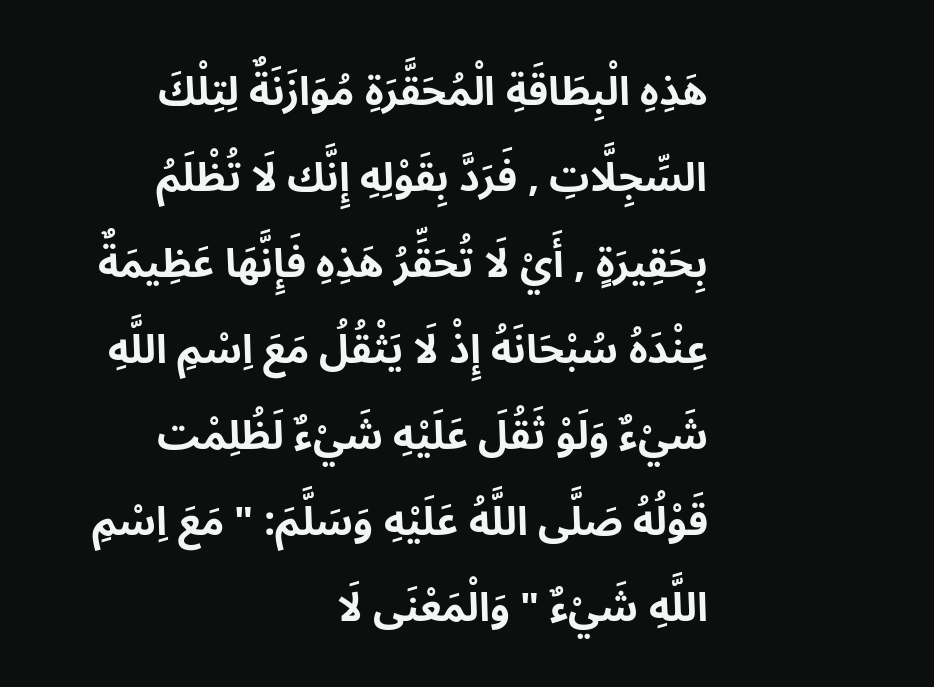هَذِهِ الْبِطَاقَةِ الْمُحَقَّرَةِ مُوَازَنَةٌ لِتِلْكَ السِّجِلَّاتِ , فَرَدَّ بِقَوْلِهِ إِنَّك لَا تُظْلَمُ بِحَقِيرَةٍ , أَيْ لَا تُحَقِّرُ هَذِهِ فَإِنَّهَا عَظِيمَةٌ عِنْدَهُ سُبْحَانَهُ إِذْ لَا يَثْقُلُ مَعَ اِسْمِ اللَّهِ شَيْءٌ وَلَوْ ثَقُلَ عَلَيْهِ شَيْءٌ لَظُلِمْت  قَوْلُهُ صَلَّى اللَّهُ عَلَيْهِ وَسَلَّمَ: " مَعَ اِسْمِ اللَّهِ شَيْءٌ " وَالْمَعْنَى لَا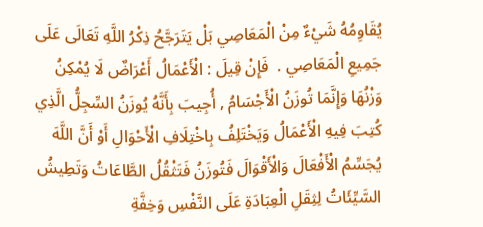يُقَاوِمُهُ شَيْءٌ مِنْ الْمَعَاصِي بَلْ يَتَرَجَّحُ ذِكْرُ اللَّهِ تَعَالَى عَلَى جَمِيعِ الْمَعَاصِي .  فَإِنْ قِيلَ : الْأَعْمَالُ أَعْرَاضٌ لَا يُمْكِنُ وَزْنُهَا وَإِنَّمَا تُوزَنُ الْأَجْسَامُ , أُجِيبَ بِأَنَّهُ يُوزَنُ السِّجِلُّ الَّذِي كُتِبَ فِيهِ الْأَعْمَالُ وَيَخْتَلِفُ بِاخْتِلَافِ الْأَحْوَالِ أَوْ أَنَّ اللَّهَ يُجَسِّمُ الْأَفْعَالَ وَالْأَقْوَالَ فَتُوزَنُ فَتَثْقُلُ الطَّاعَاتُ وَتَطِيشُ السَّيِّئَاتُ لِثِقَلِ الْعِبَادَةِ عَلَى النَّفْسِ وَخِفَّةِ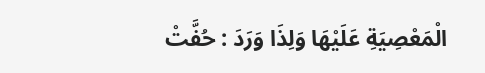الْمَعْصِيَةِ عَلَيْهَا وَلِذَا وَرَدَ : حُفَّتْ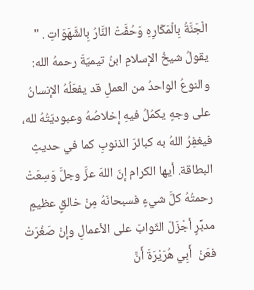الْجَنَّةُ بِالْمَكَارِهِ وَحُفَّتْ النَّارُ بِالشَّهَوَاتِ . " يقولُ شيخُ الإسلامِ ابنُ تيميّةَ رحمهُ الله: والنوعُ الواحدُ من العملِ قد يفعَلُهُ الإنسانُ على وجهٍ يكمُلُ فيهِ إخلاصُهُ وعبوديّتُهُ لله، فيغفِرُ اللهُ به كبائرَ الذنوبِ كما في حديثِ البطاقة. أيها الكرام إنّ اللهَ عزَّ وجلَّ وَسِعَتْ رحمتُهُ كلَّ شيءٍ فسبحانَهُ مِنْ خالقٍ عظيمٍ مدبِّرٍ أجْزَلَ الثّوابَ على الأعمالِ وإنْ صَغُرَتْ فعَنْ  أَبِي هُرَيْرَةَ أَنَّ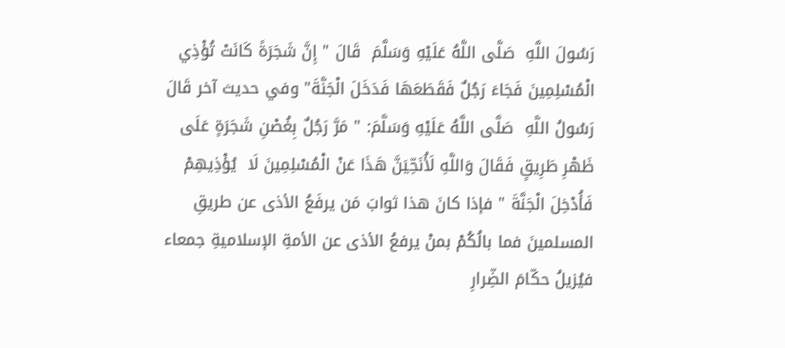رَسُولَ اللَّهِ  صَلَّى اللَّهُ عَلَيْهِ وَسَلَّمَ  قَالَ " إِنَّ شَجَرَةً كَانَتْ تُؤْذِي الْمُسْلِمِينَ فَجَاءَ رَجُلٌ فَقَطَعَهَا فَدَخَلَ الْجَنَّةَ" وفي حديث آخر قَالَ رَسُولُ اللَّهِ  صَلَّى اللَّهُ عَلَيْهِ وَسَلَّمَ: " مَرَّ رَجُلٌ بِغُصْنِ شَجَرَةٍ عَلَى ظَهْرِ طَرِيقٍ فَقَالَ وَاللَّهِ لَأُنَحِّيَنَّ هَذَا عَنْ الْمُسْلِمِينَ لَا  يُؤْذِيهِمْ فَأُدْخِلَ الْجَنَّةَ " فإذا كانَ هذا ثوابَ مَن يرفَعُ الأذى عن طريقِ المسلمينَ فما بالُكُمْ بمنْ يرفعُ الأذى عن الأمةِ الإسلاميةِ جمعاء فيُزيلُ حكّامَ الضِّرارِ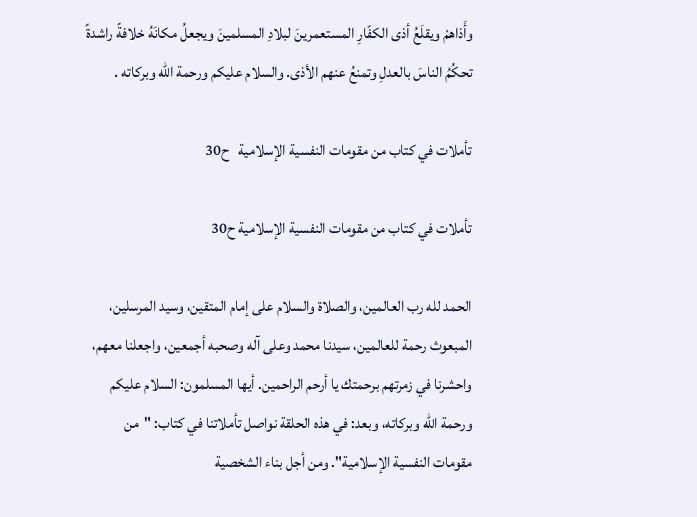وأَذاهمْ ويقلَعُ أذى الكفّارِ المستعمرينَ لبلادِ المسلمينَ ويجعلُ مكانَهُ خلافةً راشدةً تحكُمُ الناسَ بالعدلِ وتمنعُ عنهم الأذى. والسلام عليكم ورحمة الله وبركاته .

تأملات في كتاب من مقومات النفسية الإسلامية   ح30

تأملات في كتاب من مقومات النفسية الإسلامية ح30

الحمد لله رب العالمين، والصلاة والسلام على إمام المتقين، وسيد المرسلين، المبعوث رحمة للعالمين، سيدنا محمد وعلى آله وصحبه أجمعين، واجعلنا معهم، واحشرنا في زمرتهم برحمتك يا أرحم الراحمين. أيها المسلمون: السلام عليكم ورحمة الله وبركاته، وبعد: في هذه الحلقة نواصل تأملاتنا في كتاب: "من مقومات النفسية الإسلامية". ومن أجل بناء الشخصية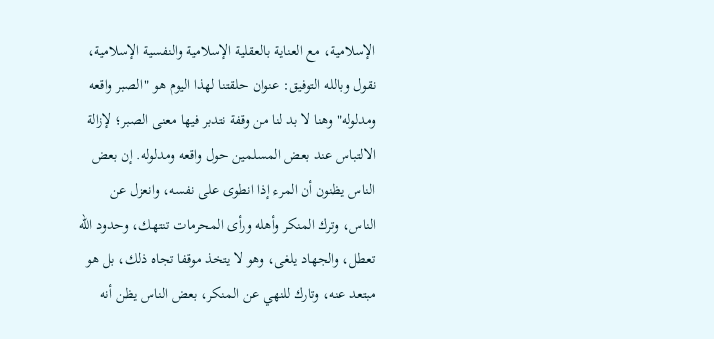الإسلامية، مع العناية بالعقلية الإسلامية والنفسية الإسلامية، نقول وبالله التوفيق: عنوان حلقتنا لهذا اليوم هو "الصبر واقعه ومدلوله" وهنا لا بد لنا من وقفة نتدبر فيها معنى الصبر؛ لإزالة الالتباس عند بعض المسلمين حول واقعه ومدلوله. إن بعض الناس يظنون أن المرء إذا انطوى على نفسه، وانعزل عن الناس، وترك المنكر وأهله ورأى المحرمات تنتهك، وحدود الله تعطل، والجهاد يلغى، وهو لا يتخذ موقفا تجاه ذلك، بل هو مبتعد عنه، وتارك للنهي عن المنكر، بعض الناس يظن أنه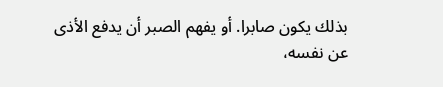بذلك يكون صابرا. أو يفهم الصبر أن يدفع الأذى عن نفسه،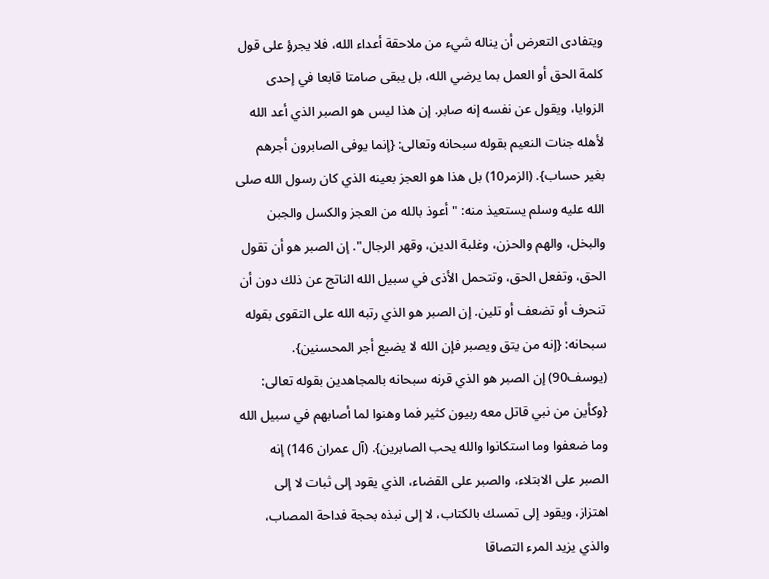ويتفادى التعرض أن يناله شيء من ملاحقة أعداء الله، فلا يجرؤ على قول كلمة الحق أو العمل بما يرضي الله، بل يبقى صامتا قابعا في إحدى الزوايا، ويقول عن نفسه إنه صابر. إن هذا ليس هو الصبر الذي أعد الله لأهله جنات النعيم بقوله سبحانه وتعالى: {إنما يوفى الصابرون أجرهم بغير حساب}. (الزمر10) بل هذا هو العجز بعينه الذي كان رسول الله صلى الله عليه وسلم يستعيذ منه: "أعوذ بالله من العجز والكسل والجبن والبخل، والهم والحزن، وغلبة الدين، وقهر الرجال". إن الصبر هو أن تقول الحق، وتفعل الحق، وتتحمل الأذى في سبيل الله الناتج عن ذلك دون أن تنحرف أو تضعف أو تلين. إن الصبر هو الذي رتبه الله على التقوى بقوله سبحانه: {إنه من يتق ويصبر فإن الله لا يضيع أجر المحسنين}. (يوسف90) إن الصبر هو الذي قرنه سبحانه بالمجاهدين بقوله تعالى: {وكأين من نبي قاتل معه ربيون كثير فما وهنوا لما أصابهم في سبيل الله وما ضعفوا وما استكانوا والله يحب الصابرين}. (آل عمران 146) إنه الصبر على الابتلاء، والصبر على القضاء، الذي يقود إلى ثبات لا إلى اهتزاز، ويقود إلى تمسك بالكتاب، لا إلى نبذه بحجة فداحة المصاب، والذي يزيد المرء التصاقا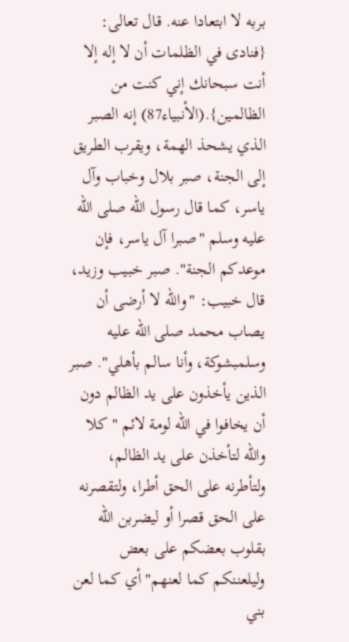بربه لا ابتعادا عنه. قال تعالى: {فنادى في الظلمات أن لا إله إلا أنت سبحانك إني كنت من الظالمين}.(الأنبياء87) إنه الصبر الذي يشحذ الهمة، ويقرب الطريق إلى الجنة، صبر بلال وخباب وآل ياسر، كما قال رسول الله صلى الله عليه وسلم "صبرا آل ياسر، فإن موعدكم الجنة". صبر خبيب وزيد، قال خبيب: "والله لا أرضى أن يصاب محمد صلى الله عليه وسلمبشوكة، وأنا سالم بأهلي". صبر الذين يأخذون على يد الظالم دون أن يخافوا في الله لومة لائم "كلا والله لتأخذن على يد الظالم، ولتأطرنه على الحق أطرا، ولتقصرنه على الحق قصرا أو ليضربن الله بقلوب بعضكم على بعض وليلعننكم كما لعنهم" أي كما لعن بني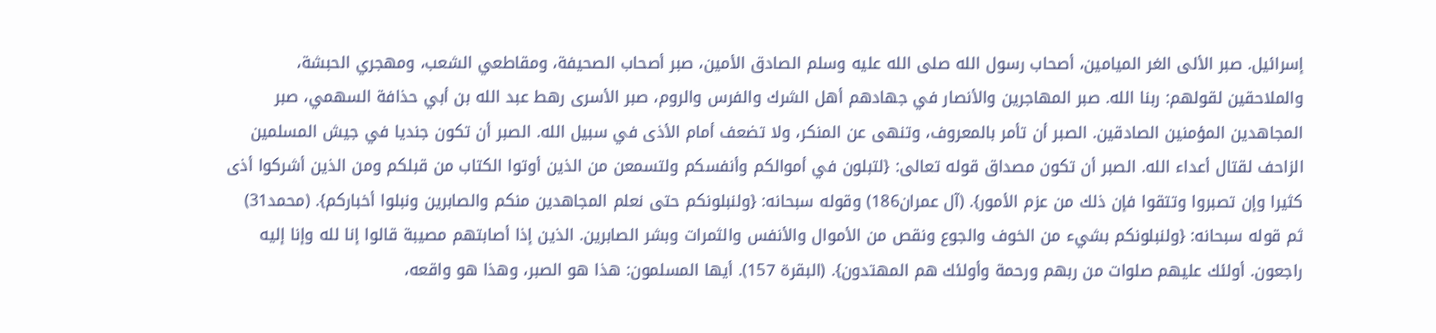إسرائيل. صبر الألى الغر الميامين، أصحاب رسول الله صلى الله عليه وسلم الصادق الأمين، صبر أصحاب الصحيفة، ومقاطعي الشعب، ومهجري الحبشة، والملاحقين لقولهم: ربنا الله. صبر المهاجرين والأنصار في جهادهم أهل الشرك والفرس والروم، صبر الأسرى رهط عبد الله بن أبي حذافة السهمي، صبر المجاهدين المؤمنين الصادقين. الصبر أن تأمر بالمعروف، وتنهى عن المنكر، ولا تضعف أمام الأذى في سبيل الله. الصبر أن تكون جنديا في جيش المسلمين الزاحف لقتال أعداء الله. الصبر أن تكون مصداق قوله تعالى: {لتبلون في أموالكم وأنفسكم ولتسمعن من الذين أوتوا الكتاب من قبلكم ومن الذين أشركوا أذى كثيرا وإن تصبروا وتتقوا فإن ذلك من عزم الأمور}. (آل عمران186) وقوله سبحانه: {ولنبلونكم حتى نعلم المجاهدين منكم والصابرين ونبلوا أخباركم}. (محمد31) ثم قوله سبحانه: {ولنبلونكم بشيء من الخوف والجوع ونقص من الأموال والأنفس والثمرات وبشر الصابرين. الذين إذا أصابتهم مصيبة قالوا إنا لله وإنا إليه راجعون. أولئك عليهم صلوات من ربهم ورحمة وأولئك هم المهتدون}. (البقرة 157). أيها المسلمون: هذا هو الصبر، وهذا هو واقعه،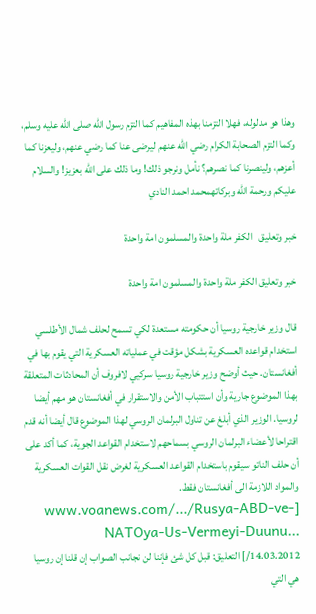وهذا هو مدلوله، فهلا التزمنا بهذه المفاهيم كما التزم رسول الله صلى الله عليه وسلم، وكما التزم الصحابة الكرام رضي الله عنهم ليرضى عنا كما رضي عنهم، وليعزنا كما أعزهم، ولينصرنا كما نصرهم؟ نأمل ونرجو ذلك! وما ذلك على الله بعزيز! والسلام عليكم ورحمة الله وبركاتهمحمد احمد النادي

خبر وتعليق   الكفر ملة واحدة والمسلمون امة واحدة

خبر وتعليق الكفر ملة واحدة والمسلمون امة واحدة

قال وزير خارجية روسيا أن حكومته مستعدة لكي تسمح لحلف شمال الأطلسي استخدام قواعده العسكرية بشكل مؤقت في عملياته العسكرية التي يقوم بها في أفغانستان. حيث أوضح وزير خارجية روسيا سركيي لافروف أن المحادثات المتعلقة بهذا الموضوع جارية وأن استتباب الأمن والاستقرار في أفغانستان هو مهم أيضا لروسيا. الوزير الذي أبلغ عن تناول البرلمان الروسي لهذا الموضوع قال أيضا أنه قدم اقتراحا لأعضاء البرلمان الروسي بسماحهم لاستخدام القواعد الجوية، كما أكد على أن حلف الناتو سيقوم باستخدام القواعد العسكرية لغرض نقل القوات العسكرية والمواد اللازمة الى أفغانستان فقط. [www.voanews.com/.../Rusya-ABD-ve-NATOya-Us-Vermeyi-Duunu... /14.03.2012] التعليق: قبل كل شئ فإننا لن نجانب الصواب إن قلنا إن روسيا هي التي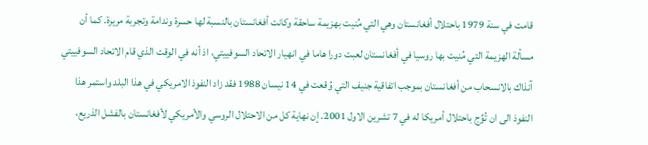قامت في سنة 1979 باحتلال أفغانستان وهي التي مُنيت بهزيمة ساحقة وكانت أفغانستان بالنسبة لها حسرة وندامة وتجربة مريرة. كما أن مسألة الهزيمة التي مُنيت بها روسيا في أفغانستان لعبت دورا هاما في انهيار الاتحاد السوفييتي، اذ أنه في الوقت الذي قام الاتحاد السوفييتي آنذاك بالانسحاب من أفغانستان بموجب اتفاقية جنيف التي وُقعت في 14 نيسان 1988 فقد زاد النفوذ الامريكي في هذا البلد واستمر هذا النفوذ الى ان تُوِّج باحتلال أمريكا له في 7 تشرين الاول 2001. إن نهاية كل من الاحتلال الروسي والأمريكي لأفغانستان بالفشل الذريع،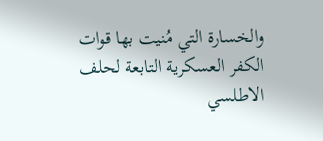والخسارة التي مُنيت بها قوات الكفر العسكرية التابعة لحلف الاطلسي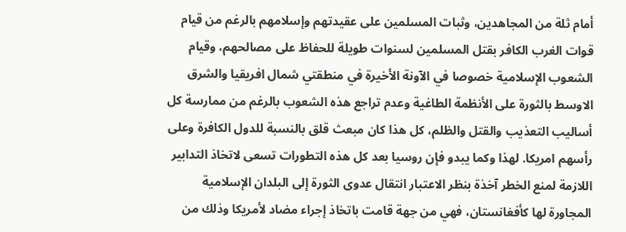أمام ثلة من المجاهدين، وثبات المسلمين على عقيدتهم وإسلامهم بالرغم من قيام قوات الغرب الكافر بقتل المسلمين لسنوات طويلة للحفاظ على مصالحهم، وقيام الشعوب الإسلامية خصوصا في الآونة الأخيرة في منطقتي شمال افريقيا والشرق الاوسط بالثورة على الأنظمة الطاغية وعدم تراجع هذه الشعوب بالرغم من ممارسة كل أساليب التعذيب والقتل والظلم، كل هذا كان مبعث قلق بالنسبة للدول الكافرة وعلى رأسهم امريكا. لهذا وكما يبدو فإن روسيا بعد كل هذه التطورات تسعى لاتخاذ التدابير اللازمة لمنع الخطر آخذة بنظر الاعتبار انتقال عدوى الثورة إلى البلدان الإسلامية المجاورة لها كأفغانستان، فهي من جهة قامت باتخاذ إجراء مضاد لأمريكا وذلك من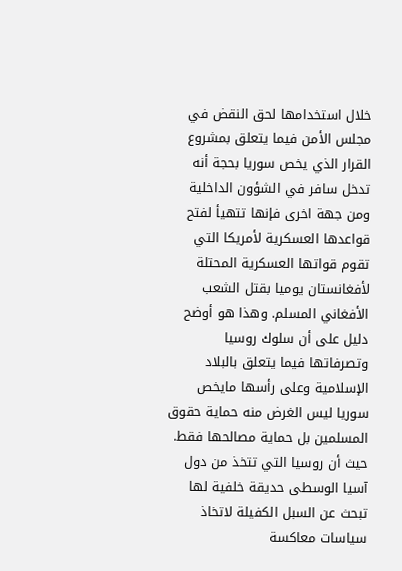خلال استخدامها لحق النقض في مجلس الأمن فيما يتعلق بمشروع القرار الذي يخص سوريا بحجة أنه تدخل سافر في الشؤون الداخلية ومن جهة اخرى فإنها تتهيأ لفتح قواعدها العسكرية لأمريكا التي تقوم قواتها العسكرية المحتلة لأفغانستان يوميا بقتل الشعب الأفغاني المسلم. وهذا هو أوضح دليل على أن سلوك روسيا وتصرفاتها فيما يتعلق بالبلاد الإسلامية وعلى رأسها مايخص سوريا ليس الغرض منه حماية حقوق المسلمين بل حماية مصالحها فقط. حيث أن روسيا التي تتخذ من دول آسيا الوسطى حديقة خلفية لها تبحث عن السبل الكفيلة لاتخاذ سياسات معاكسة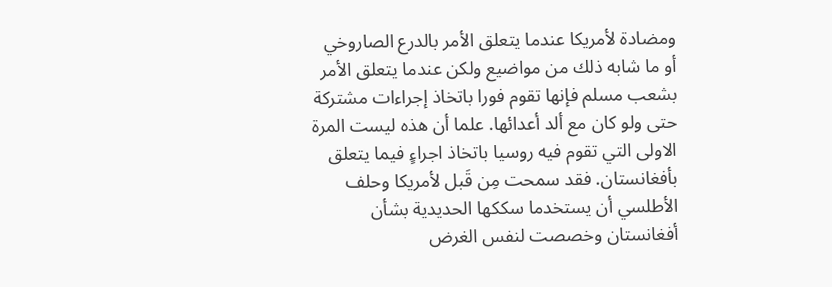ومضادة لأمريكا عندما يتعلق الأمر بالدرع الصاروخي أو ما شابه ذلك من مواضيع ولكن عندما يتعلق الأمر بشعب مسلم فإنها تقوم فورا باتخاذ إجراءات مشتركة حتى ولو كان مع ألد أعدائها. علما أن هذه ليست المرة الاولى التي تقوم فيه روسيا باتخاذ اجراءٍ فيما يتعلق بأفغانستان. فقد سمحت مِن قَبل لأمريكا وحلف الأطلسي أن يستخدما سككها الحديدية بشأن أفغانستان وخصصت لنفس الغرض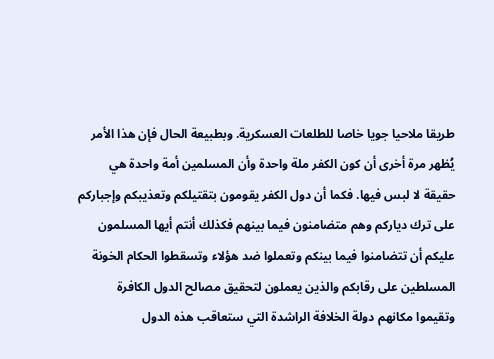طريقا ملاحيا جويا خاصا للطلعات العسكرية. وبطبيعة الحال فإن هذا الأمر يُظهر مرة أخرى أن كون الكفر ملة واحدة وأن المسلمين أمة واحدة هي حقيقة لا لبس فيها. فكما أن دول الكفر يقومون بتقتيلكم وتعذيبكم وإجباركم على ترك دياركم وهم متضامنون فيما بينهم فكذلك أنتم أيها المسلمون عليكم أن تتضامنوا فيما بينكم وتعملوا ضد هؤلاء وتسقطوا الحكام الخونة المسلطين على رقابكم والذين يعملون لتحقيق مصالح الدول الكافرة وتقيموا مكانهم دولة الخلافة الراشدة التي ستعاقب هذه الدول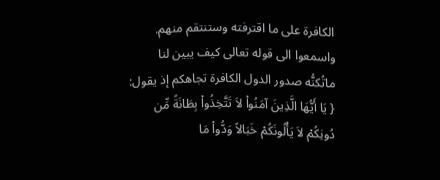الكافرة على ما اقترفته وستنتقم منهم. واسمعوا الى قوله تعالى كيف يبين لنا ماتُكنُّه صدور الدول الكافرة تجاهكم إذ يقول: { يَا أَيُّهَا الَّذِينَ آمَنُواْ لاَ تَتَّخِذُواْ بِطَانَةً مِّن دُونِكُمْ لاَ يَأْلُونَكُمْ خَبَالاً وَدُّواْ مَا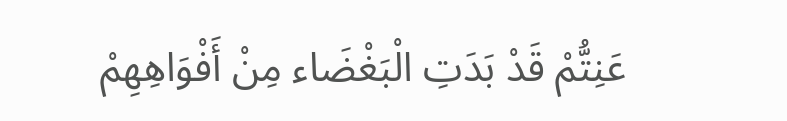عَنِتُّمْ قَدْ بَدَتِ الْبَغْضَاء مِنْ أَفْوَاهِهِمْ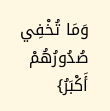وَمَا تُخْفِي صُدُورُهُمْ أَكْبَرُ}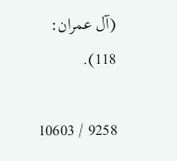(آل عمران: 118).

9258 / 10603